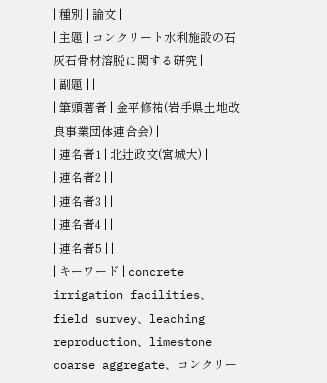| 種別 | 論文 |
| 主題 | コンクリート水利施設の石灰石骨材溶脱に関する研究 |
| 副題 | |
| 筆頭著者 | 金平修祐(岩手県土地改良事業団体連合会) |
| 連名者1 | 北辻政文(宮城大) |
| 連名者2 | |
| 連名者3 | |
| 連名者4 | |
| 連名者5 | |
| キーワード | concrete irrigation facilities、field survey、leaching reproduction、limestone coarse aggregate、コンクリー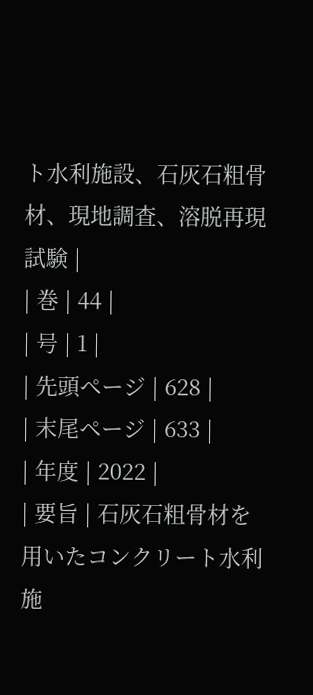ト水利施設、石灰石粗骨材、現地調査、溶脱再現試験 |
| 巻 | 44 |
| 号 | 1 |
| 先頭ページ | 628 |
| 末尾ページ | 633 |
| 年度 | 2022 |
| 要旨 | 石灰石粗骨材を用いたコンクリート水利施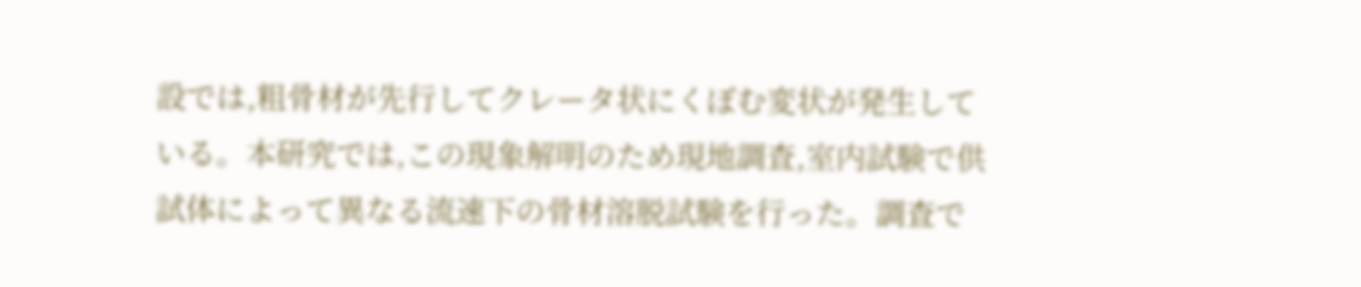設では,粗骨材が先行してクレータ状にくぼむ変状が発生している。本研究では,この現象解明のため現地調査,室内試験で供試体によって異なる流速下の骨材溶脱試験を行った。調査で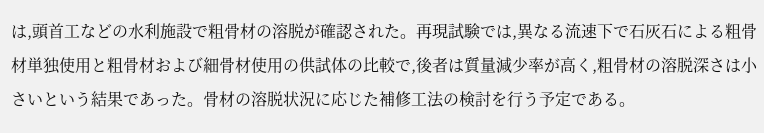は,頭首工などの水利施設で粗骨材の溶脱が確認された。再現試験では,異なる流速下で石灰石による粗骨材単独使用と粗骨材および細骨材使用の供試体の比較で,後者は質量減少率が高く,粗骨材の溶脱深さは小さいという結果であった。骨材の溶脱状況に応じた補修工法の検討を行う予定である。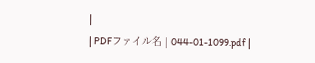|
| PDFファイル名 | 044-01-1099.pdf |